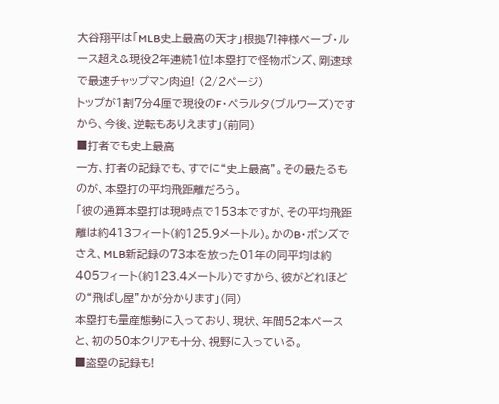大谷翔平は「MLB史上最高の天才」根拠7!神様ベーブ・ルース超え&現役2年連続1位!本塁打で怪物ボンズ、剛速球で最速チャップマン肉迫! (2/2ページ)
トップが1割7分4厘で現役のF・ペラルタ(ブルワーズ)ですから、今後、逆転もありえます」(前同)
■打者でも史上最高
一方、打者の記録でも、すでに“史上最高”。その最たるものが、本塁打の平均飛距離だろう。
「彼の通算本塁打は現時点で153本ですが、その平均飛距離は約413フィート(約125.9メートル)。かのB・ボンズでさえ、MLB新記録の73本を放った01年の同平均は約405フィート(約123.4メートル)ですから、彼がどれほどの“飛ばし屋”かが分かります」(同)
本塁打も量産態勢に入っており、現状、年間52本ペースと、初の50本クリアも十分、視野に入っている。
■盗塁の記録も!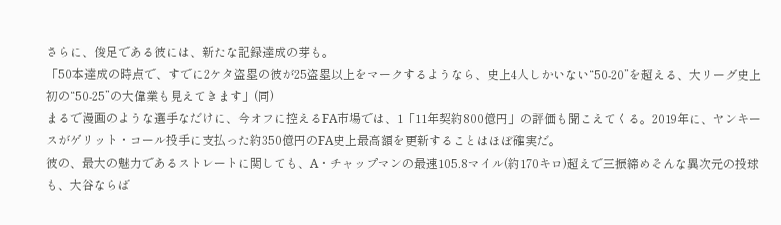さらに、俊足である彼には、新たな記録達成の芽も。
「50本達成の時点で、すでに2ケタ盗塁の彼が25盗塁以上をマークするようなら、史上4人しかいない“50-20”を超える、大リーグ史上初の“50-25”の大偉業も見えてきます」(同)
まるで漫画のような選手なだけに、今オフに控えるFA市場では、1「11年契約800億円」の評価も聞こえてくる。2019年に、ヤンキースがゲリット・コール投手に支払った約350億円のFA史上最高額を更新することはほぼ確実だ。
彼の、最大の魅力であるストレートに関しても、A・チャップマンの最速105.8マイル(約170キロ)超えで三振締めそんな異次元の投球も、大谷ならば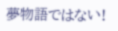夢物語ではない!